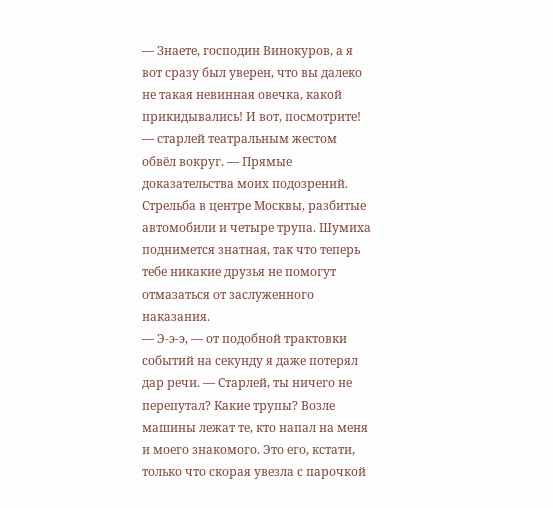— Знаете, господин Винокуров, а я вот сразу был уверен, что вы далеко не такая невинная овечка, какой прикидывались! И вот, посмотрите! — старлей театральным жестом обвёл вокруг. — Прямые доказательства моих подозрений. Стрельба в центре Москвы, разбитые автомобили и четыре трупа. Шумиха поднимется знатная, так что теперь тебе никакие друзья не помогут отмазаться от заслуженного наказания.
— Э-э-э, — от подобной трактовки событий на секунду я даже потерял дар речи. — Старлей, ты ничего не перепутал? Какие трупы? Возле машины лежат те, кто напал на меня и моего знакомого. Это его, кстати, только что скорая увезла с парочкой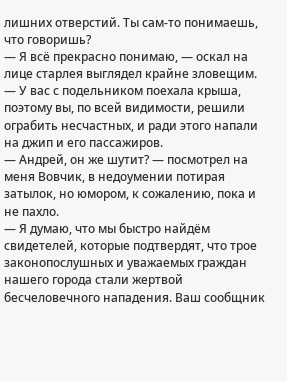лишних отверстий. Ты сам-то понимаешь, что говоришь?
— Я всё прекрасно понимаю, — оскал на лице старлея выглядел крайне зловещим. — У вас с подельником поехала крыша, поэтому вы, по всей видимости, решили ограбить несчастных, и ради этого напали на джип и его пассажиров.
— Андрей, он же шутит? — посмотрел на меня Вовчик, в недоумении потирая затылок, но юмором, к сожалению, пока и не пахло.
— Я думаю, что мы быстро найдём свидетелей, которые подтвердят, что трое законопослушных и уважаемых граждан нашего города стали жертвой бесчеловечного нападения. Ваш сообщник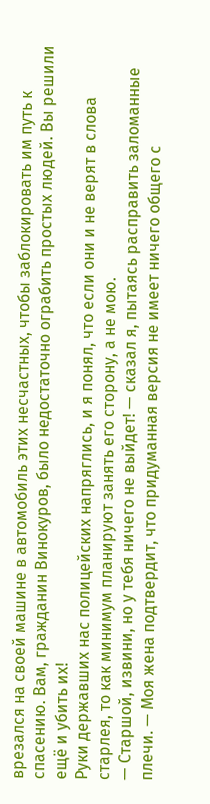врезался на своей машине в автомобиль этих несчастных, чтобы заблокировать им путь к спасению. Вам, гражданин Винокуров, было недостаточно ограбить простых людей. Вы решили ещё и убить их!
Руки державших нас полицейских напряглись, и я понял, что если они и не верят в слова старлея, то как минимум планируют занять его сторону, а не мою.
— Старшой, извини, но у тебя ничего не выйдет! — сказал я, пытаясь расправить заломанные плечи. — Моя жена подтвердит, что придуманная версия не имеет ничего общего с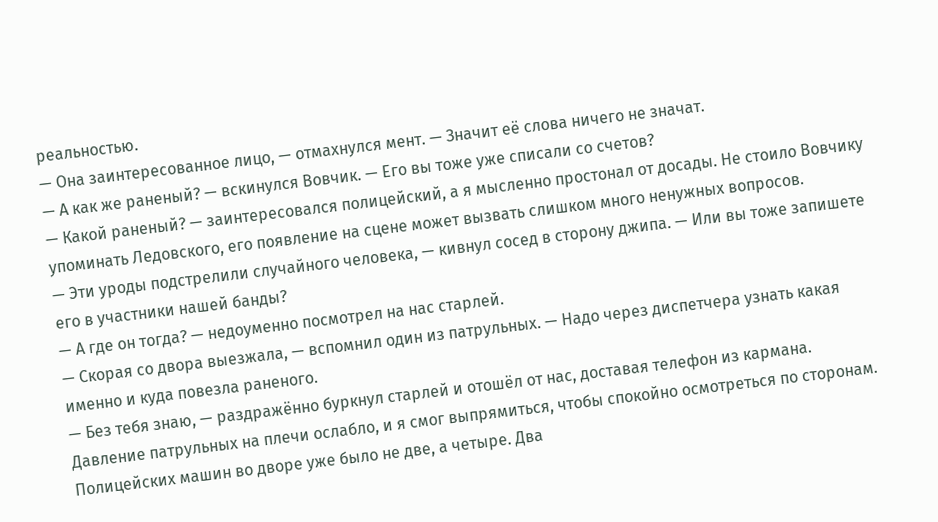реальностью.
— Она заинтересованное лицо, — отмахнулся мент. — Значит её слова ничего не значат.
— А как же раненый? — вскинулся Вовчик. — Его вы тоже уже списали со счетов?
— Какой раненый? — заинтересовался полицейский, а я мысленно простонал от досады. Не стоило Вовчику упоминать Ледовского, его появление на сцене может вызвать слишком много ненужных вопросов.
— Эти уроды подстрелили случайного человека, — кивнул сосед в сторону джипа. — Или вы тоже запишете его в участники нашей банды?
— А где он тогда? — недоуменно посмотрел на нас старлей.
— Скорая со двора выезжала, — вспомнил один из патрульных. — Надо через диспетчера узнать какая именно и куда повезла раненого.
— Без тебя знаю, — раздражённо буркнул старлей и отошёл от нас, доставая телефон из кармана.
Давление патрульных на плечи ослабло, и я смог выпрямиться, чтобы спокойно осмотреться по сторонам. Полицейских машин во дворе уже было не две, а четыре. Два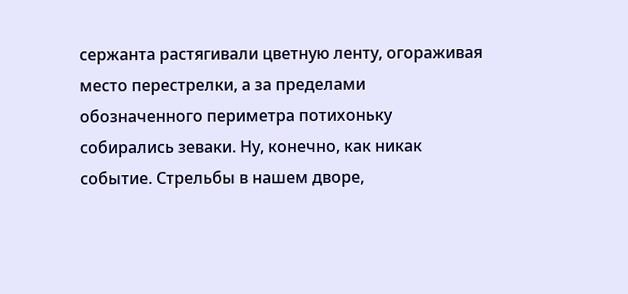сержанта растягивали цветную ленту, огораживая место перестрелки, а за пределами обозначенного периметра потихоньку собирались зеваки. Ну, конечно, как никак событие. Стрельбы в нашем дворе,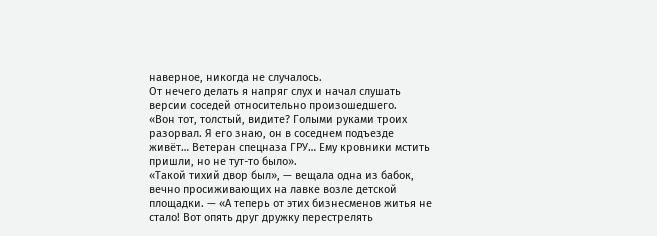наверное, никогда не случалось.
От нечего делать я напряг слух и начал слушать версии соседей относительно произошедшего.
«Вон тот, толстый, видите? Голыми руками троих разорвал. Я его знаю, он в соседнем подъезде живёт… Ветеран спецназа ГРУ… Ему кровники мстить пришли, но не тут-то было».
«Такой тихий двор был», — вещала одна из бабок, вечно просиживающих на лавке возле детской площадки. — «А теперь от этих бизнесменов житья не стало! Вот опять друг дружку перестрелять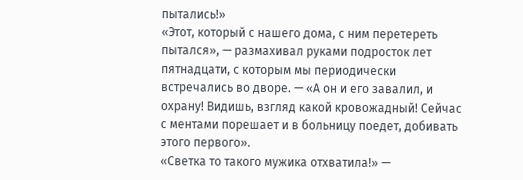пытались!»
«Этот, который с нашего дома, с ним перетереть пытался», — размахивал руками подросток лет пятнадцати, с которым мы периодически встречались во дворе. — «А он и его завалил, и охрану! Видишь, взгляд какой кровожадный! Сейчас с ментами порешает и в больницу поедет, добивать этого первого».
«Светка то такого мужика отхватила!» —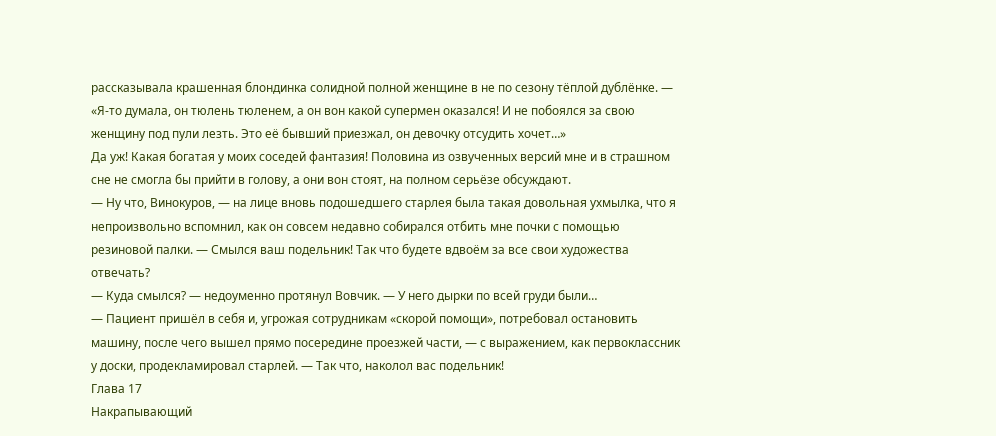рассказывала крашенная блондинка солидной полной женщине в не по сезону тёплой дублёнке. — «Я-то думала, он тюлень тюленем, а он вон какой супермен оказался! И не побоялся за свою женщину под пули лезть. Это её бывший приезжал, он девочку отсудить хочет…»
Да уж! Какая богатая у моих соседей фантазия! Половина из озвученных версий мне и в страшном сне не смогла бы прийти в голову, а они вон стоят, на полном серьёзе обсуждают.
— Ну что, Винокуров, — на лице вновь подошедшего старлея была такая довольная ухмылка, что я непроизвольно вспомнил, как он совсем недавно собирался отбить мне почки с помощью резиновой палки. — Смылся ваш подельник! Так что будете вдвоём за все свои художества отвечать?
— Куда смылся? — недоуменно протянул Вовчик. — У него дырки по всей груди были…
— Пациент пришёл в себя и, угрожая сотрудникам «скорой помощи», потребовал остановить машину, после чего вышел прямо посередине проезжей части, — с выражением, как первоклассник у доски, продекламировал старлей. — Так что, наколол вас подельник!
Глава 17
Накрапывающий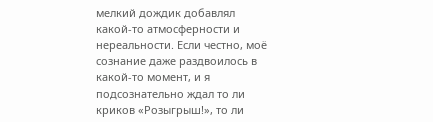мелкий дождик добавлял какой-то атмосферности и нереальности. Если честно, моё сознание даже раздвоилось в какой-то момент, и я подсознательно ждал то ли криков «Розыгрыш!», то ли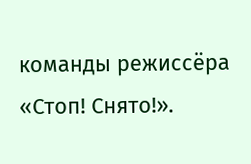команды режиссёра «Стоп! Снято!».